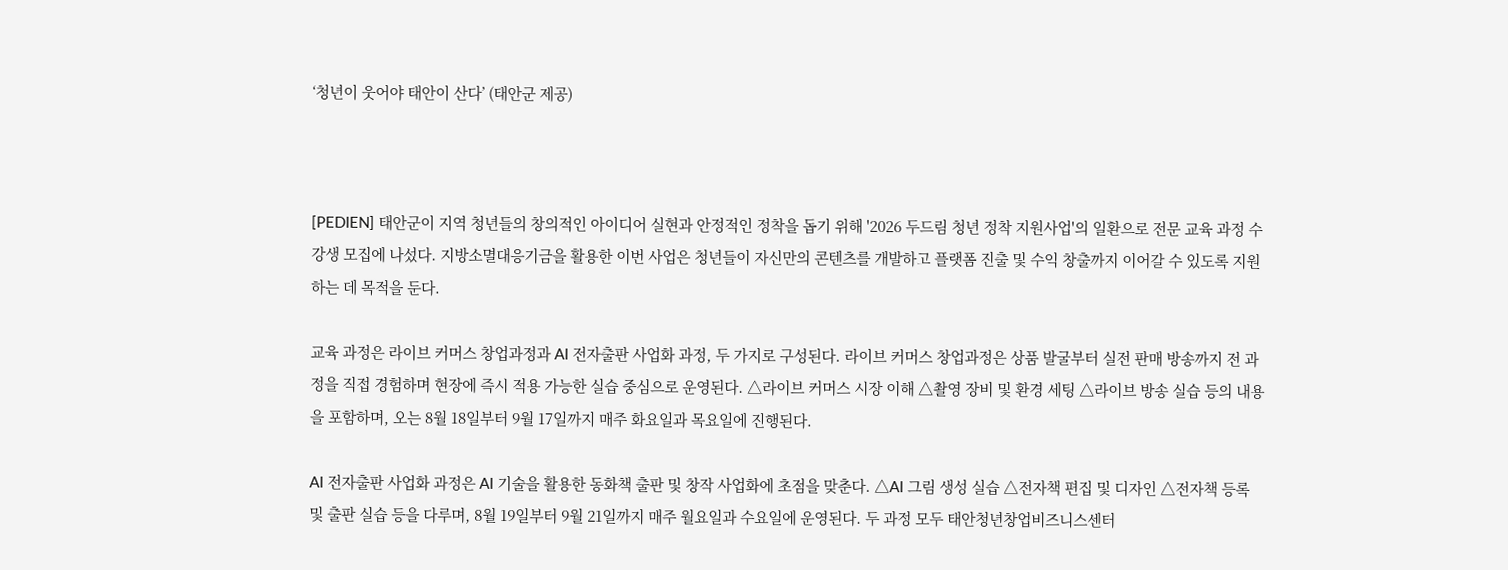‘청년이 웃어야 태안이 산다’ (태안군 제공)



[PEDIEN] 태안군이 지역 청년들의 창의적인 아이디어 실현과 안정적인 정착을 돕기 위해 '2026 두드림 청년 정착 지원사업'의 일환으로 전문 교육 과정 수강생 모집에 나섰다. 지방소멸대응기금을 활용한 이번 사업은 청년들이 자신만의 콘텐츠를 개발하고 플랫폼 진출 및 수익 창출까지 이어갈 수 있도록 지원하는 데 목적을 둔다.

교육 과정은 라이브 커머스 창업과정과 AI 전자출판 사업화 과정, 두 가지로 구성된다. 라이브 커머스 창업과정은 상품 발굴부터 실전 판매 방송까지 전 과정을 직접 경험하며 현장에 즉시 적용 가능한 실습 중심으로 운영된다. △라이브 커머스 시장 이해 △촬영 장비 및 환경 세팅 △라이브 방송 실습 등의 내용을 포함하며, 오는 8월 18일부터 9월 17일까지 매주 화요일과 목요일에 진행된다.

AI 전자출판 사업화 과정은 AI 기술을 활용한 동화책 출판 및 창작 사업화에 초점을 맞춘다. △AI 그림 생성 실습 △전자책 편집 및 디자인 △전자책 등록 및 출판 실습 등을 다루며, 8월 19일부터 9월 21일까지 매주 월요일과 수요일에 운영된다. 두 과정 모두 태안청년창업비즈니스센터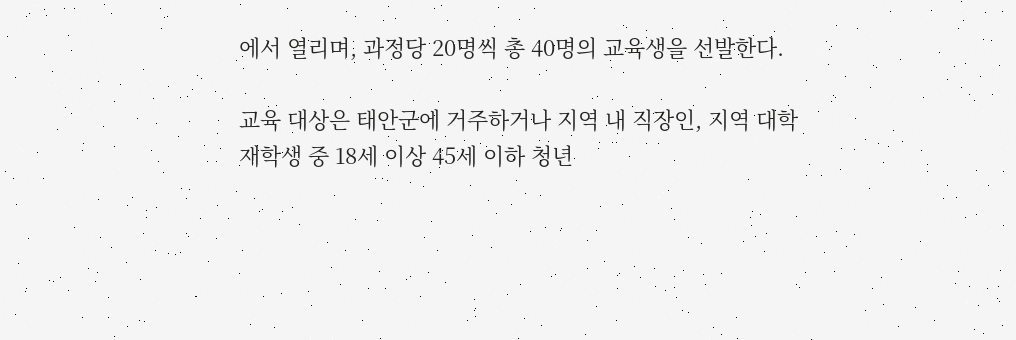에서 열리며, 과정당 20명씩 총 40명의 교육생을 선발한다.

교육 대상은 태안군에 거주하거나 지역 내 직장인, 지역 대학 재학생 중 18세 이상 45세 이하 청년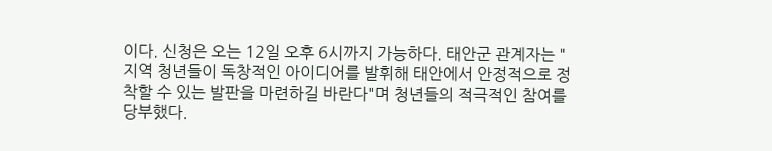이다. 신청은 오는 12일 오후 6시까지 가능하다. 태안군 관계자는 "지역 청년들이 독창적인 아이디어를 발휘해 태안에서 안정적으로 정착할 수 있는 발판을 마련하길 바란다"며 청년들의 적극적인 참여를 당부했다.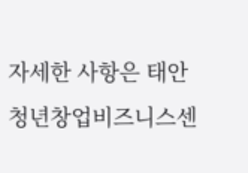자세한 사항은 태안청년창업비즈니스센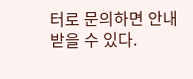터로 문의하면 안내받을 수 있다.